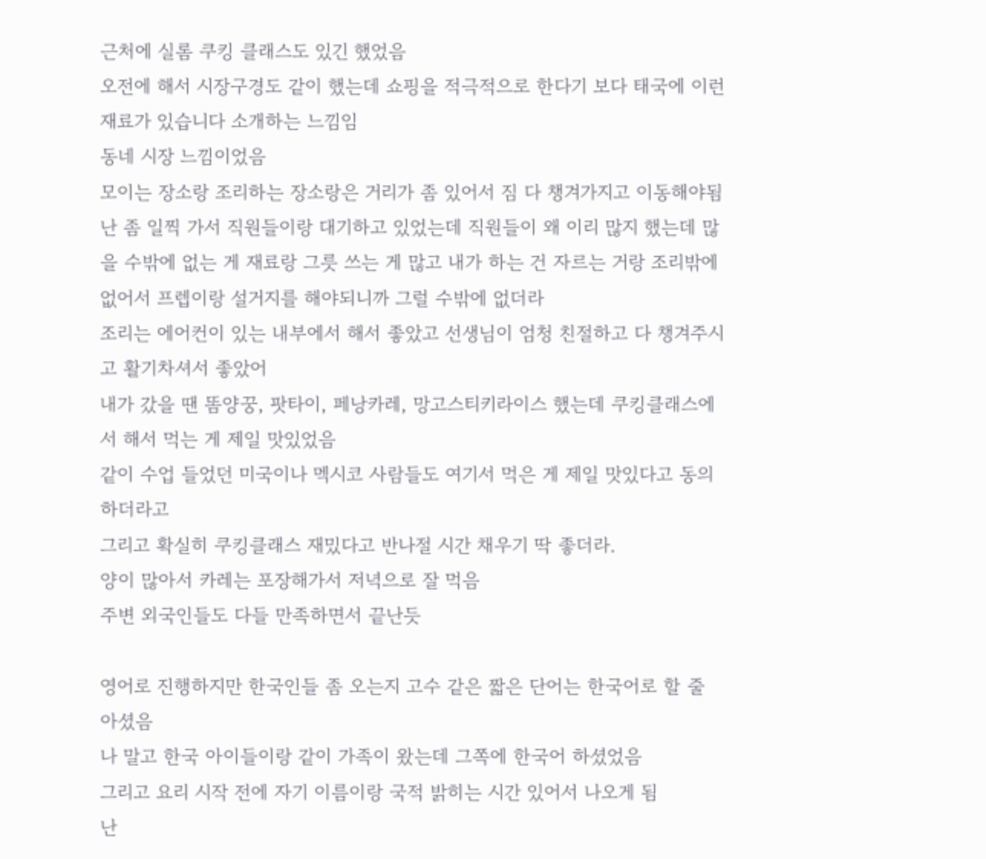근처에 실롬 쿠킹 클래스도 있긴 했었음
오전에 해서 시장구경도 같이 했는데 쇼핑을 적극적으로 한다기 보다 태국에 이런 재료가 있습니다 소개하는 느낌임
동네 시장 느낌이었음
모이는 장소랑 조리하는 장소랑은 거리가 좀 있어서 짐 다 챙겨가지고 이동해야됨
난 좀 일찍 가서 직원들이랑 대기하고 있었는데 직원들이 왜 이리 많지 했는데 많을 수밖에 없는 게 재료랑 그릇 쓰는 게 많고 내가 하는 건 자르는 거랑 조리밖에 없어서 프렙이랑 설거지를 해야되니까 그럴 수밖에 없더라
조리는 에어컨이 있는 내부에서 해서 좋았고 선생님이 엄청 친절하고 다 챙겨주시고 활기차셔서 좋았어
내가 갔을 땐 똠양꿍, 팟타이, 페낭카레, 망고스티키라이스 했는데 쿠킹클래스에서 해서 먹는 게 제일 맛있었음
같이 수업 들었던 미국이나 멕시코 사람들도 여기서 먹은 게 제일 맛있다고 동의하더라고
그리고 확실히 쿠킹클래스 재밌다고 반나절 시간 채우기 딱 좋더라.
양이 많아서 카레는 포장해가서 저녁으로 잘 먹음
주변 외국인들도 다들 만족하면서 끝난듯

영어로 진행하지만 한국인들 좀 오는지 고수 같은 짧은 단어는 한국어로 할 줄 아셨음
나 말고 한국 아이들이랑 같이 가족이 왔는데 그쪽에 한국어 하셨었음
그리고 요리 시작 전에 자기 이름이랑 국적 밝히는 시간 있어서 나오게 됨
난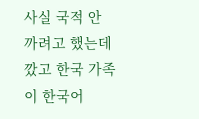사실 국적 안 까려고 했는데 깠고 한국 가족이 한국어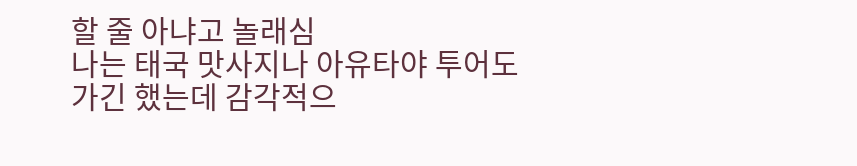할 줄 아냐고 놀래심
나는 태국 맛사지나 아유타야 투어도 가긴 했는데 감각적으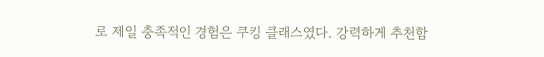로 제일 충족적인 경험은 쿠킹 클래스였다. 강력하게 추천함